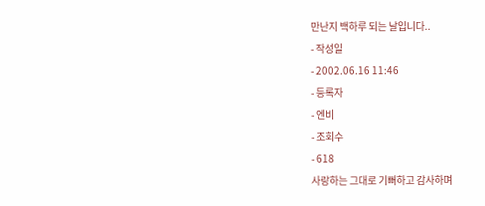만난지 백하루 되는 날입니다..
- 작성일
- 2002.06.16 11:46
- 등록자
- 엔비
- 조회수
- 618
사랑하는 그대로 기뻐하고 감사하며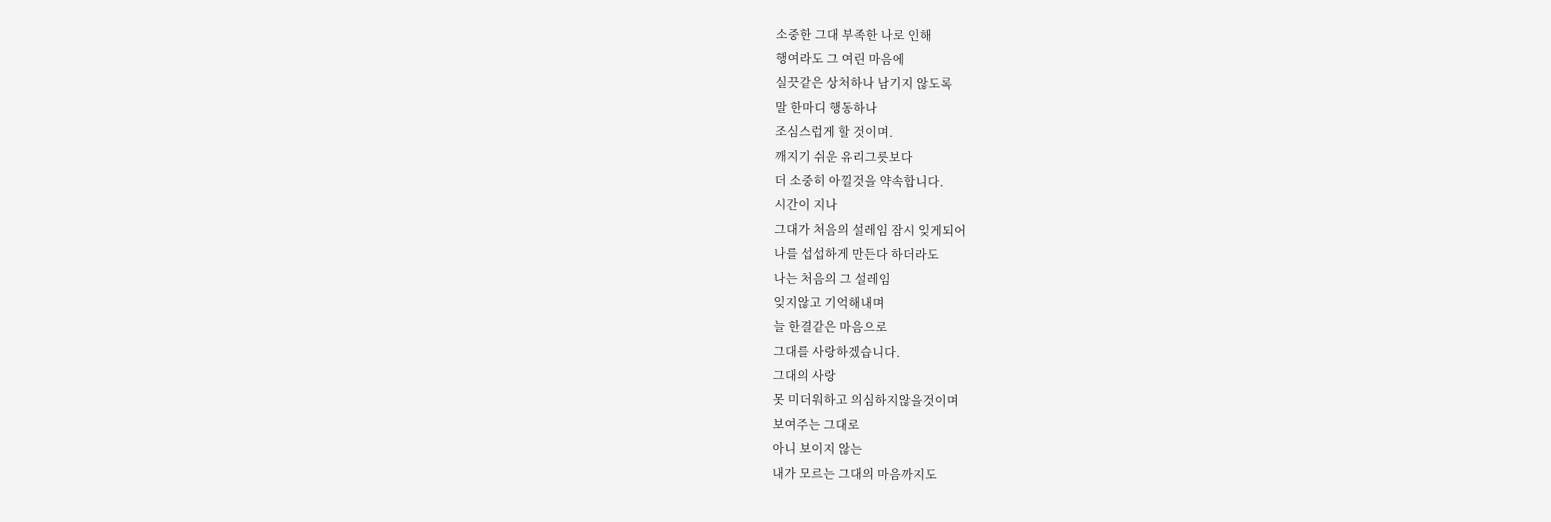소중한 그대 부족한 나로 인해
행여라도 그 여린 마음에
실끗같은 상처하나 남기지 않도록
말 한마디 행동하나
조심스럽게 할 것이며.
깨지기 쉬운 유리그릇보다
더 소중히 아낄것을 약속합니다.
시간이 지나
그대가 처음의 설레임 잠시 잊게되어
나를 섭섭하게 만든다 하더라도
나는 처음의 그 설레임
잊지않고 기억해내며
늘 한결같은 마음으로
그대를 사랑하겠습니다.
그대의 사랑
못 미더워하고 의심하지않을것이며
보여주는 그대로
아니 보이지 않는
내가 모르는 그대의 마음까지도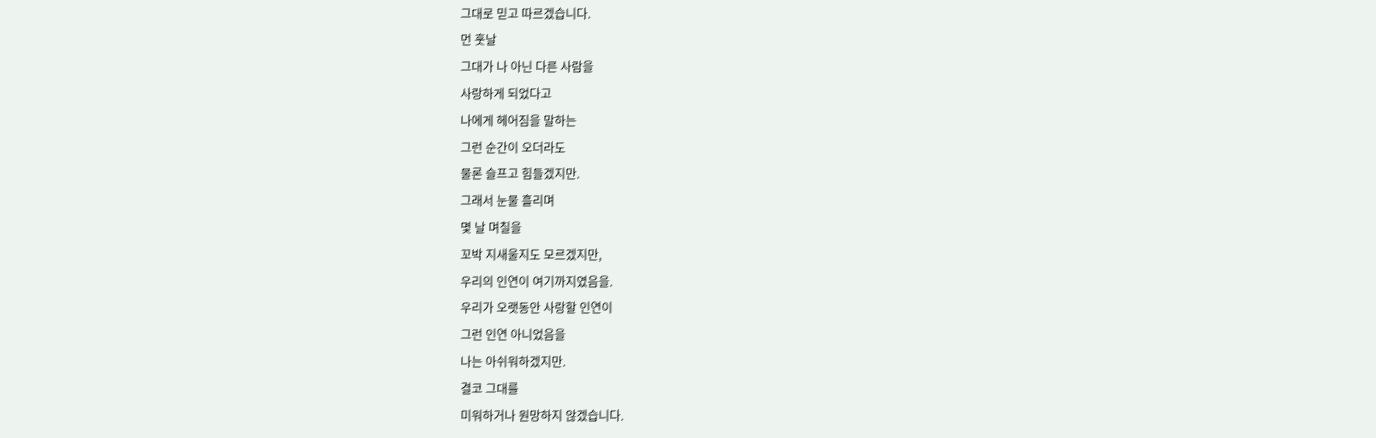그대로 믿고 따르겠습니다.
먼 훗날
그대가 나 아닌 다른 사람을
사랑하게 되었다고
나에게 헤어짐을 말하는
그런 순간이 오더라도
물론 슬프고 힘들겠지만.
그래서 눈물 흘리며
몇 날 며칠을
꼬박 지새울지도 모르겠지만,
우리의 인연이 여기까지였음을.
우리가 오랫동안 사랑할 인연이
그런 인연 아니었음을
나는 아쉬워하겠지만.
결코 그대를
미워하거나 원망하지 않겠습니다.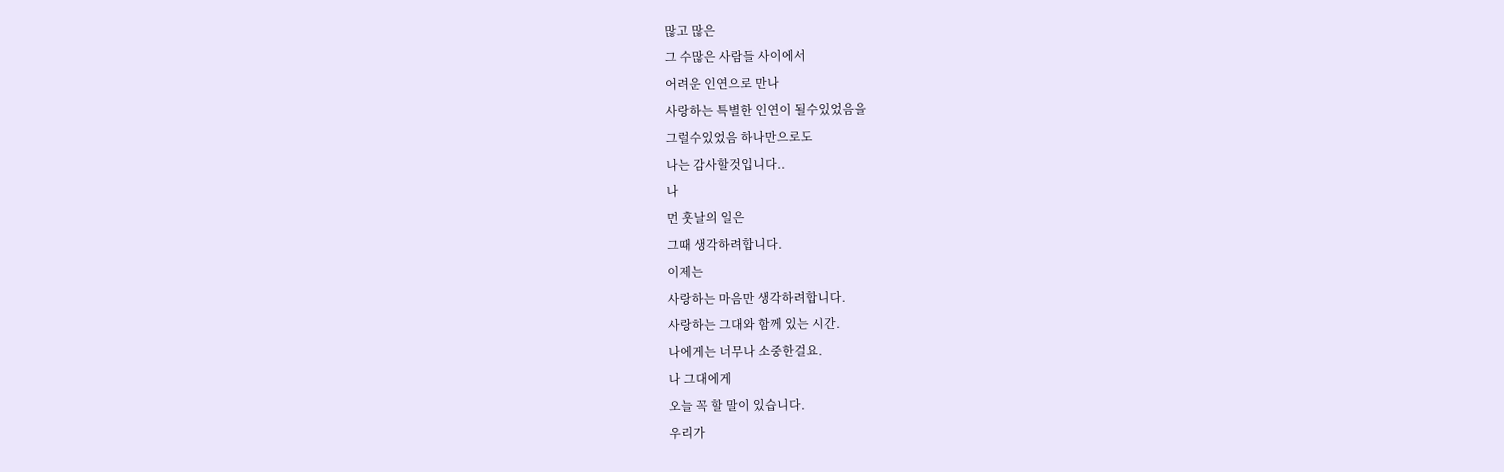많고 많은
그 수많은 사람들 사이에서
어려운 인연으로 만나
사랑하는 특별한 인연이 될수있었음을
그럴수있었음 하나만으로도
나는 감사할것입니다..
나
먼 훗날의 일은
그때 생각하려합니다.
이제는
사랑하는 마음만 생각하려합니다.
사랑하는 그대와 함께 있는 시간.
나에게는 너무나 소중한걸요.
나 그대에게
오늘 꼭 할 말이 있습니다.
우리가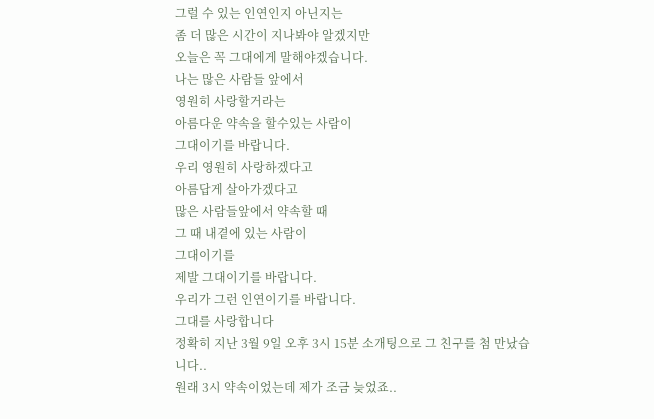그럴 수 있는 인연인지 아닌지는
좀 더 많은 시간이 지나봐야 알겠지만
오늘은 꼭 그대에게 말해야겠습니다.
나는 많은 사람들 앞에서
영원히 사랑할거라는
아름다운 약속을 할수있는 사람이
그대이기를 바랍니다.
우리 영원히 사랑하겠다고
아름답게 살아가겠다고
많은 사람들앞에서 약속할 때
그 때 내곁에 있는 사람이
그대이기를
제발 그대이기를 바랍니다.
우리가 그런 인연이기를 바랍니다.
그대를 사랑합니다
정확히 지난 3월 9일 오후 3시 15분 소개팅으로 그 친구를 첨 만났습니다..
원래 3시 약속이었는데 제가 조금 늦었죠..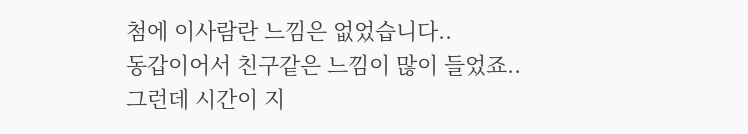첨에 이사람란 느낌은 없었습니다..
동갑이어서 친구같은 느낌이 많이 들었죠..
그런데 시간이 지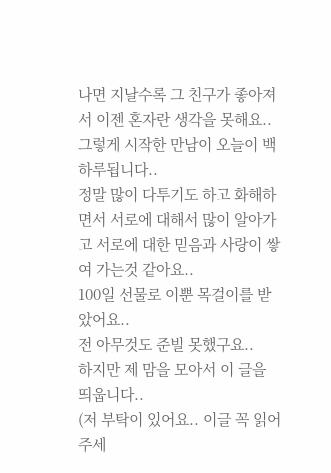나면 지날수록 그 친구가 좋아져서 이젠 혼자란 생각을 못해요..
그렇게 시작한 만남이 오늘이 백하루됩니다..
정말 많이 다투기도 하고 화해하면서 서로에 대해서 많이 알아가고 서로에 대한 믿음과 사랑이 쌓여 가는것 같아요..
100일 선물로 이뿐 목걸이를 받았어요..
전 아무것도 준빌 못했구요..
하지만 제 맘을 모아서 이 글을 띄웁니다..
(저 부탁이 있어요.. 이글 꼭 읽어 주세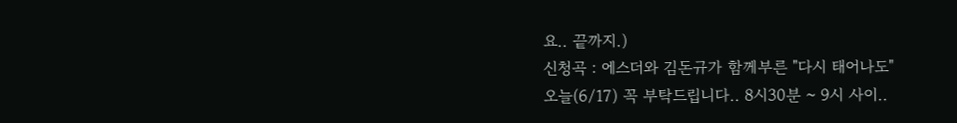요.. 끝까지.)
신청곡 : 에스더와 김돈규가 함께부른 "다시 태어나도"
오늘(6/17) 꼭 부탁드립니다.. 8시30분 ~ 9시 사이..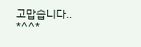고맙습니다.. *^^*